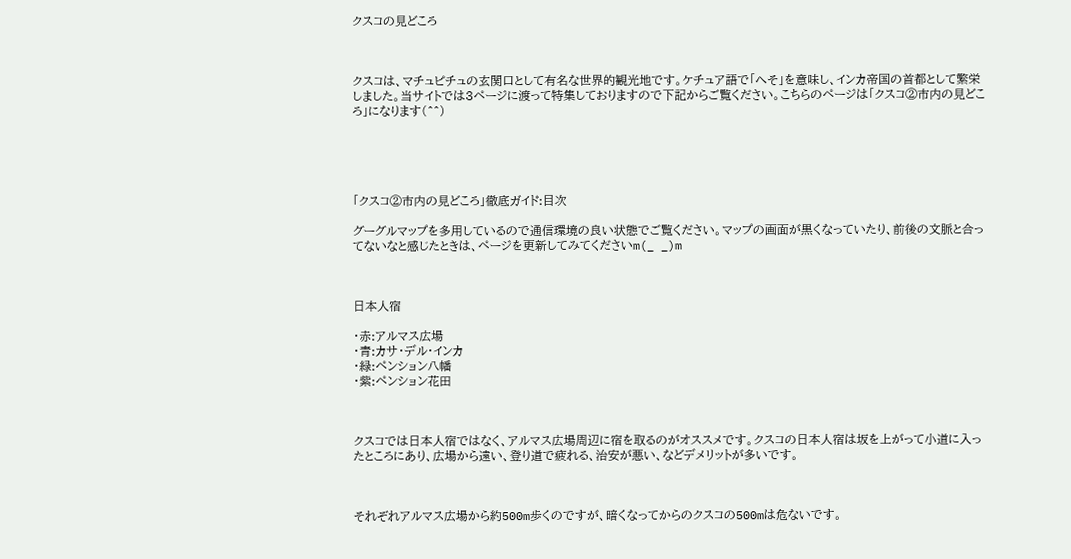クスコの見どころ



クスコは、マチュピチュの玄関口として有名な世界的観光地です。ケチュア語で「へそ」を意味し、インカ帝国の首都として繁栄しました。当サイトでは3ページに渡って特集しておりますので下記からご覧ください。こちらのページは「クスコ②市内の見どころ」になります(^^)





「クスコ②市内の見どころ」徹底ガイド:目次

グーグルマップを多用しているので通信環境の良い状態でご覧ください。マップの画面が黒くなっていたり、前後の文脈と合ってないなと感じたときは、ページを更新してみてくださいm(_ _)m



日本人宿

・赤:アルマス広場
・青:カサ・デル・インカ
・緑:ペンション八幡
・紫:ペンション花田



クスコでは日本人宿ではなく、アルマス広場周辺に宿を取るのがオススメです。クスコの日本人宿は坂を上がって小道に入ったところにあり、広場から遠い、登り道で疲れる、治安が悪い、などデメリットが多いです。



それぞれアルマス広場から約500m歩くのですが、暗くなってからのクスコの500mは危ないです。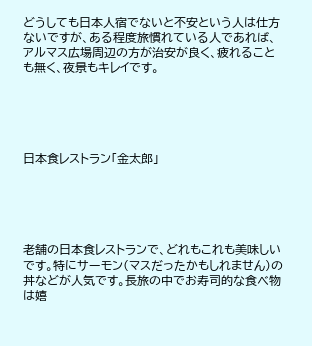どうしても日本人宿でないと不安という人は仕方ないですが、ある程度旅慣れている人であれば、アルマス広場周辺の方が治安が良く、疲れることも無く、夜景もキレイです。





日本食レストラン「金太郎」





老舗の日本食レストランで、どれもこれも美味しいです。特にサーモン(マスだったかもしれません)の丼などが人気です。長旅の中でお寿司的な食べ物は嬉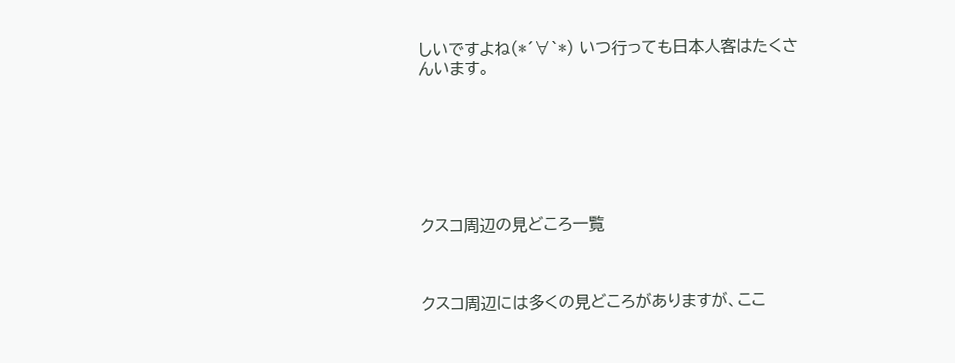しいですよね(*´∀`*) いつ行っても日本人客はたくさんいます。







クスコ周辺の見どころ一覧



クスコ周辺には多くの見どころがありますが、ここ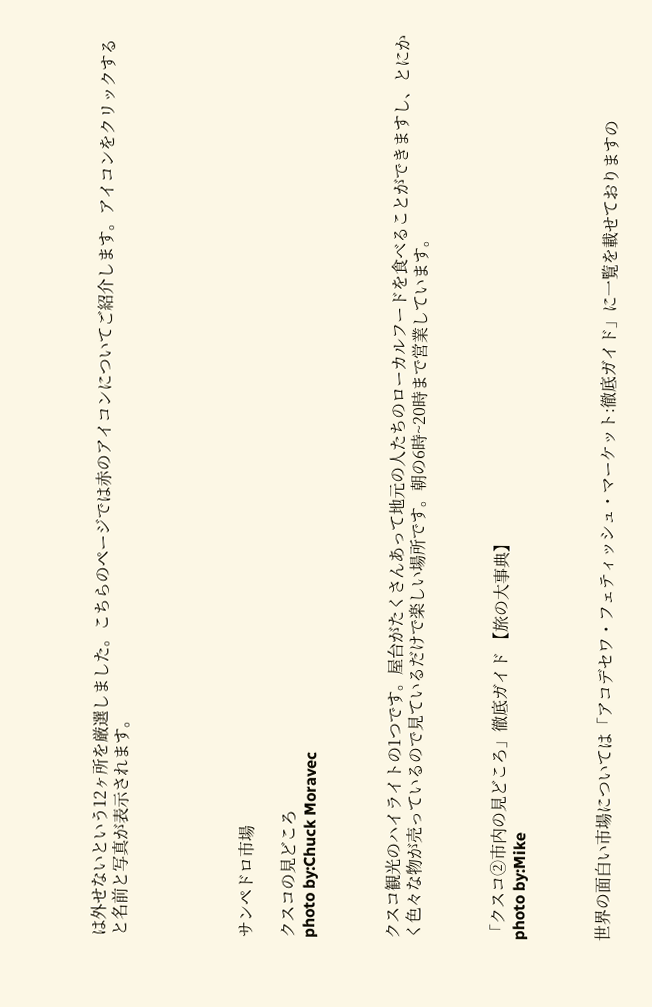は外せないという12ヶ所を厳選しました。こちらのページでは赤のアイコンについてご紹介します。アイコンをクリックすると名前と写真が表示されます。





サンペドロ市場

クスコの見どころ
photo by:Chuck Moravec



クスコ観光のハイライトの1つです。屋台がたくさんあって地元の人たちのローカルフードを食べることができますし、とにかく色々な物が売っているので見ているだけで楽しい場所です。朝の6時~20時まで営業しています。



「クスコ②市内の見どころ」徹底ガイド 【旅の大事典】
photo by:Mike



世界の面白い市場については「アコデセワ・フェティッシュ・マーケット:徹底ガイド」に一覧を載せておりますの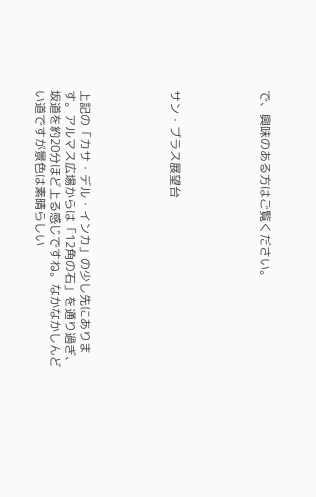で、興味のある方はご覧ください。





サン・ブラス展望台





上記の「カサ・デル・インカ」の少し先にあります。アルマス広場からは「12角の石」を通り過ぎ、坂道を約20分ほど上る感じですね。なかなかしんどい道ですが景色は素晴らしい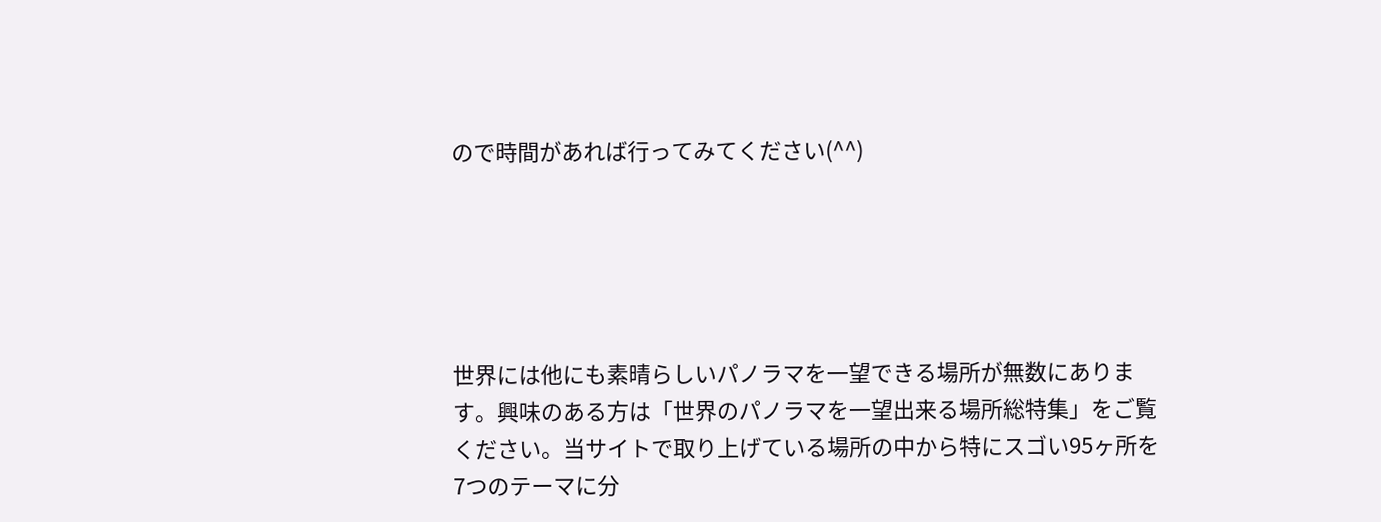ので時間があれば行ってみてください(^^)





世界には他にも素晴らしいパノラマを一望できる場所が無数にあります。興味のある方は「世界のパノラマを一望出来る場所総特集」をご覧ください。当サイトで取り上げている場所の中から特にスゴい95ヶ所を7つのテーマに分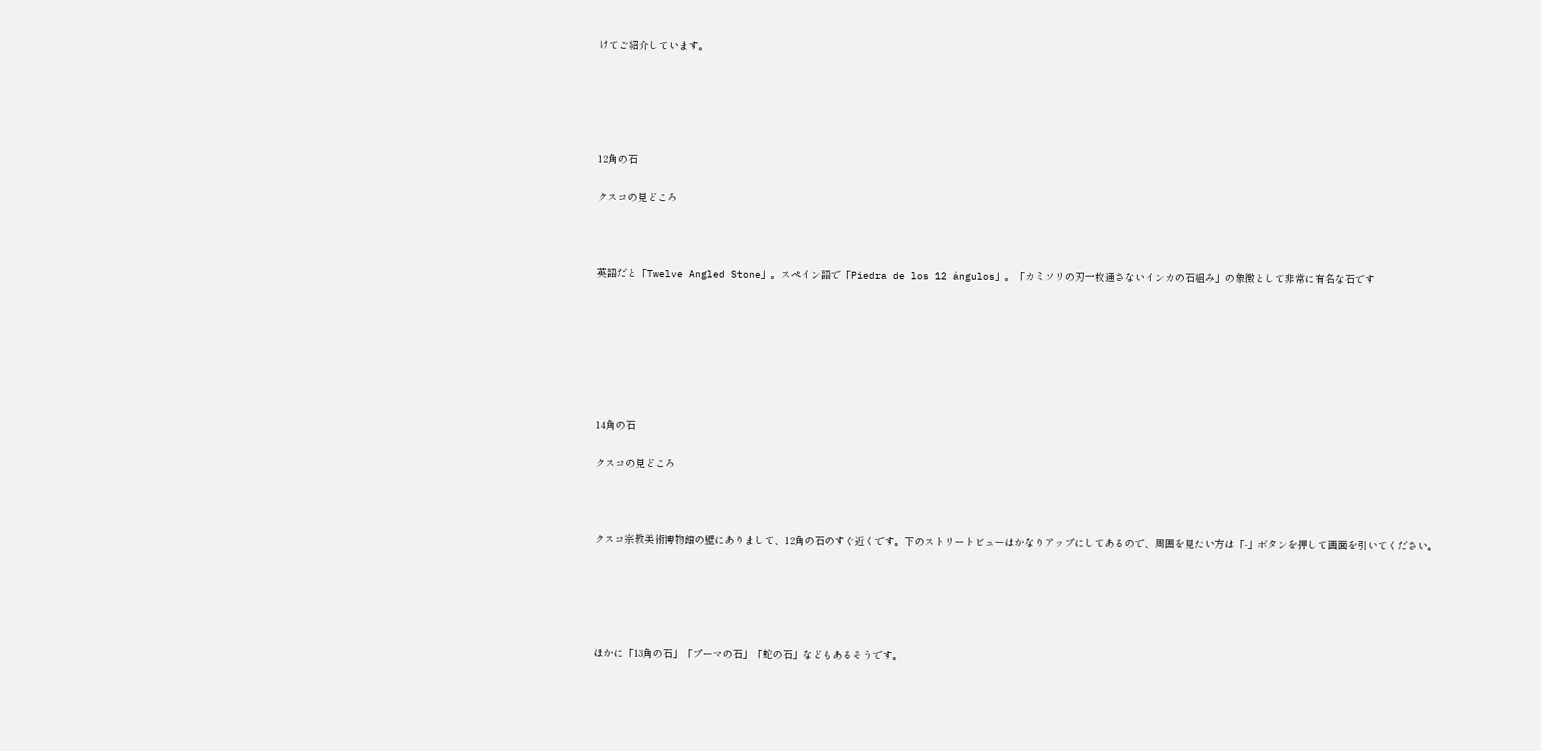けてご紹介しています。





12角の石

クスコの見どころ



英語だと「Twelve Angled Stone」。スペイン語で「Piedra de los 12 ángulos」。「カミソリの刃一枚通さないインカの石組み」の象徴として非常に有名な石です







14角の石

クスコの見どころ



クスコ宗教美術博物館の壁にありまして、12角の石のすぐ近くです。下のストリートビューはかなりアップにしてあるので、周囲を見たい方は「-」ボタンを押して画面を引いてください。





ほかに「13角の石」「プーマの石」「蛇の石」などもあるそうです。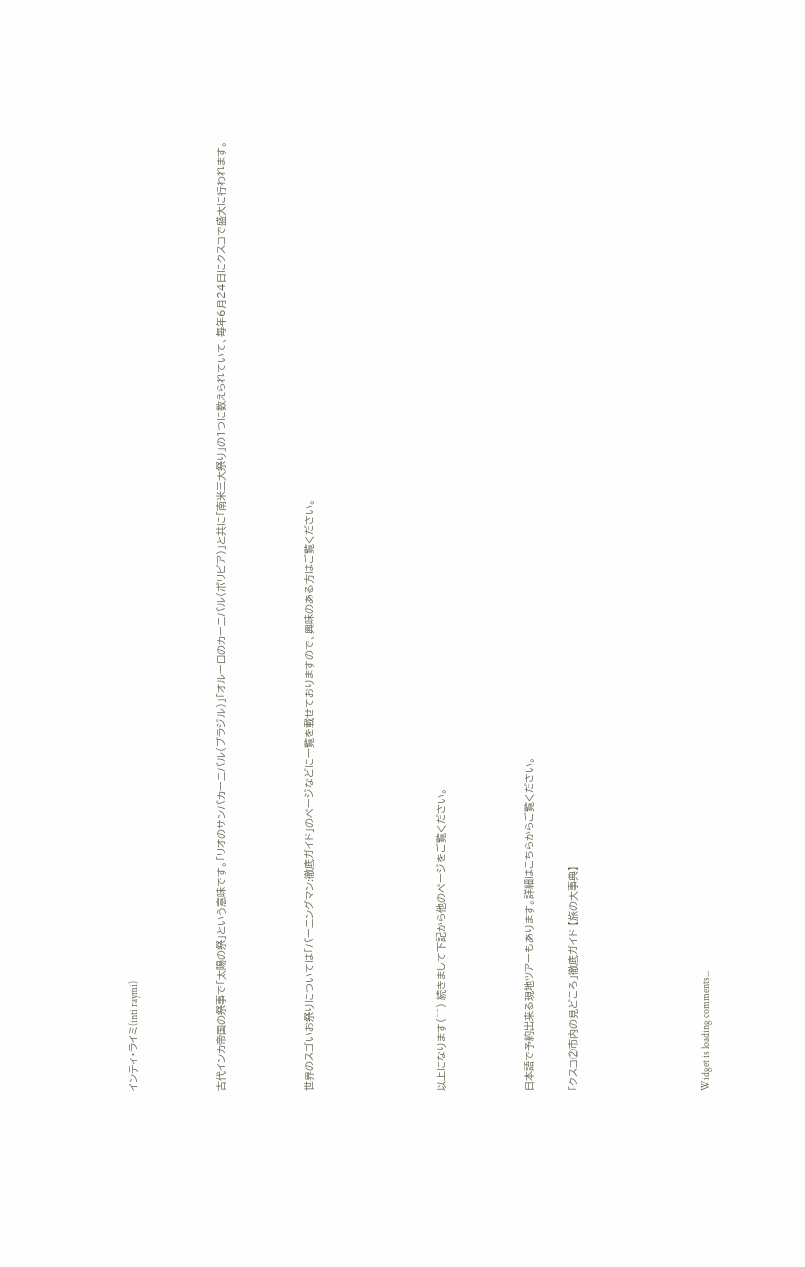インティ・ライミ(inti raymi)



古代インカ帝国の祭事で「太陽の祭」という意味です。「リオのサンバカーニバル(ブラジル)」「オルーロのカーニバル(ボリビア)」と共に「南米三大祭り」の1つに数えられていて、毎年6月24日にクスコで盛大に行われます。



世界のスゴいお祭りについては「バーニングマン:徹底ガイド」のページなどに一覧を載せておりますので、興味のある方はご覧ください。





以上になります(^^) 続きまして下記から他のページをご覧ください。



日本語で予約出来る現地ツアーもあります。詳細はこちらからご覧ください。

「クスコ②市内の見どころ」徹底ガイド 【旅の大事典】





Widget is loading comments...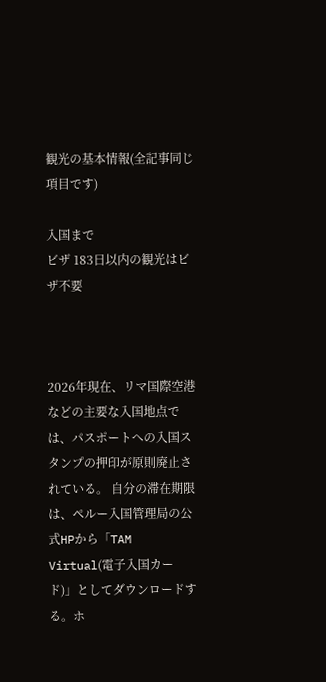観光の基本情報(全記事同じ項目です)

入国まで
ビザ 183日以内の観光はビザ不要



2026年現在、リマ国際空港などの主要な入国地点では、パスポートへの入国スタンプの押印が原則廃止されている。 自分の滞在期限は、ペルー入国管理局の公式HPから「TAM Virtual(電子入国カード)」としてダウンロードする。ホ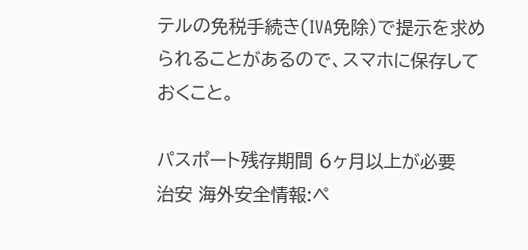テルの免税手続き(IVA免除)で提示を求められることがあるので、スマホに保存しておくこと。

パスポート残存期間 6ヶ月以上が必要
治安 海外安全情報:ペ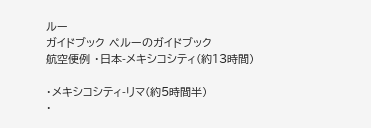ルー
ガイドブック ペルーのガイドブック
航空便例 ・日本-メキシコシティ(約13時間)

・メキシコシティ-リマ(約5時間半)
・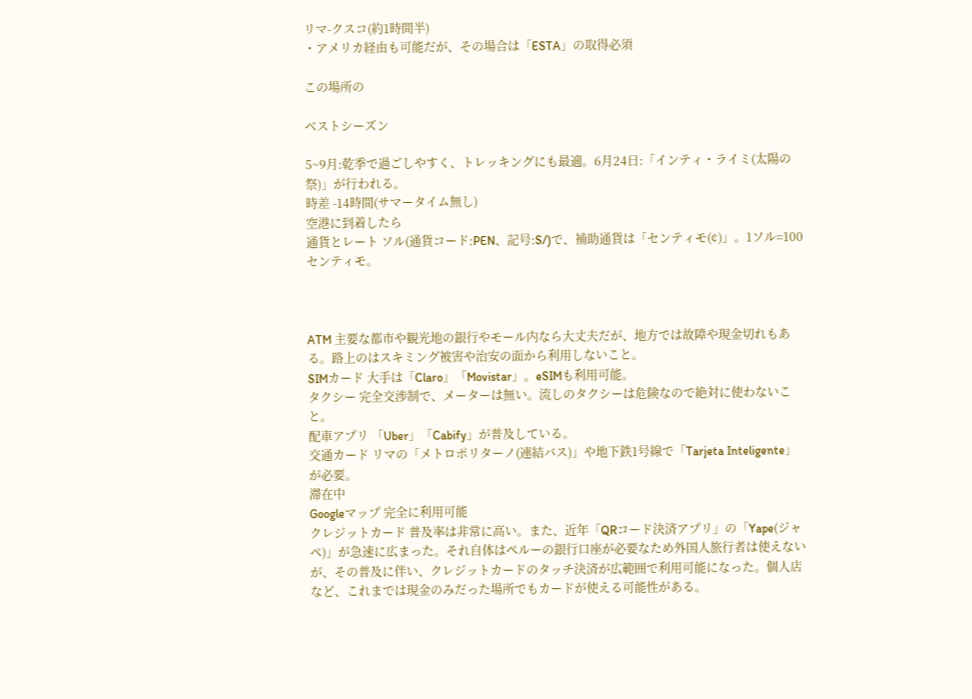リマ-クスコ(約1時間半)
・アメリカ経由も可能だが、その場合は「ESTA」の取得必須

この場所の

ベストシーズン

5~9月:乾季で過ごしやすく、トレッキングにも最適。6月24日:「インティ・ライミ(太陽の祭)」が行われる。
時差 -14時間(サマータイム無し)
空港に到着したら
通貨とレート ソル(通貨コード:PEN、記号:S/)で、補助通貨は「センティモ(¢)」。1ソル=100センティモ。



ATM 主要な都市や観光地の銀行やモール内なら大丈夫だが、地方では故障や現金切れもある。路上のはスキミング被害や治安の面から利用しないこと。
SIMカード 大手は「Claro」「Movistar」。eSIMも利用可能。
タクシー 完全交渉制で、メーターは無い。流しのタクシーは危険なので絶対に使わないこと。
配車アプリ 「Uber」「Cabify」が普及している。
交通カード リマの「メトロポリターノ(連結バス)」や地下鉄1号線で「Tarjeta Inteligente」 が必要。
滞在中
Googleマップ 完全に利用可能
クレジットカード 普及率は非常に高い。また、近年「QRコード決済アプリ」の「Yape(ジャペ)」が急速に広まった。それ自体はペルーの銀行口座が必要なため外国人旅行者は使えないが、その普及に伴い、クレジットカードのタッチ決済が広範囲で利用可能になった。個人店など、これまでは現金のみだった場所でもカードが使える可能性がある。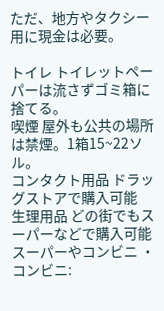ただ、地方やタクシー用に現金は必要。

トイレ トイレットペーパーは流さずゴミ箱に捨てる。
喫煙 屋外も公共の場所は禁煙。1箱15~22ソル。
コンタクト用品 ドラッグストアで購入可能
生理用品 どの街でもスーパーなどで購入可能
スーパーやコンビニ ・コンビニ: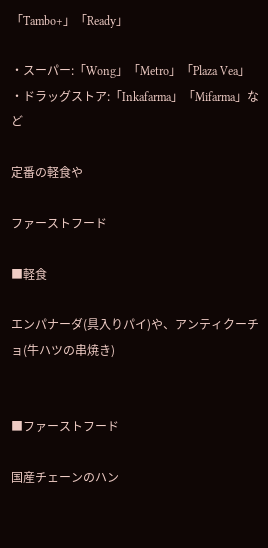「Tambo+」「Ready」

・スーパー:「Wong」「Metro」「Plaza Vea」
・ドラッグストア:「Inkafarma」「Mifarma」など

定番の軽食や

ファーストフード

■軽食

エンパナーダ(具入りパイ)や、アンティクーチョ(牛ハツの串焼き)


■ファーストフード

国産チェーンのハン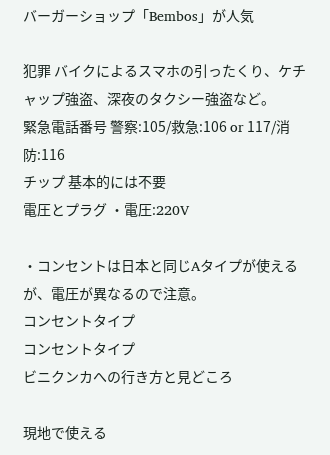バーガーショップ「Bembos」が人気

犯罪 バイクによるスマホの引ったくり、ケチャップ強盗、深夜のタクシー強盗など。
緊急電話番号 警察:105/救急:106 or 117/消防:116
チップ 基本的には不要
電圧とプラグ ・電圧:220V

・コンセントは日本と同じAタイプが使えるが、電圧が異なるので注意。
コンセントタイプ
コンセントタイプ
ビニクンカへの行き方と見どころ

現地で使える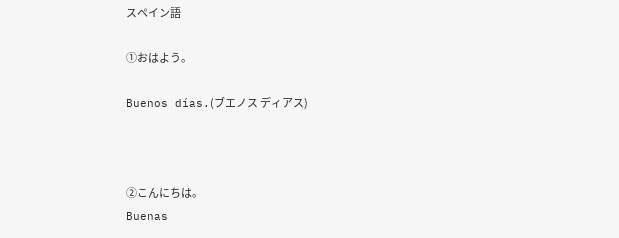スペイン語

①おはよう。

Buenos días.(ブエノス ディアス)



②こんにちは。
Buenas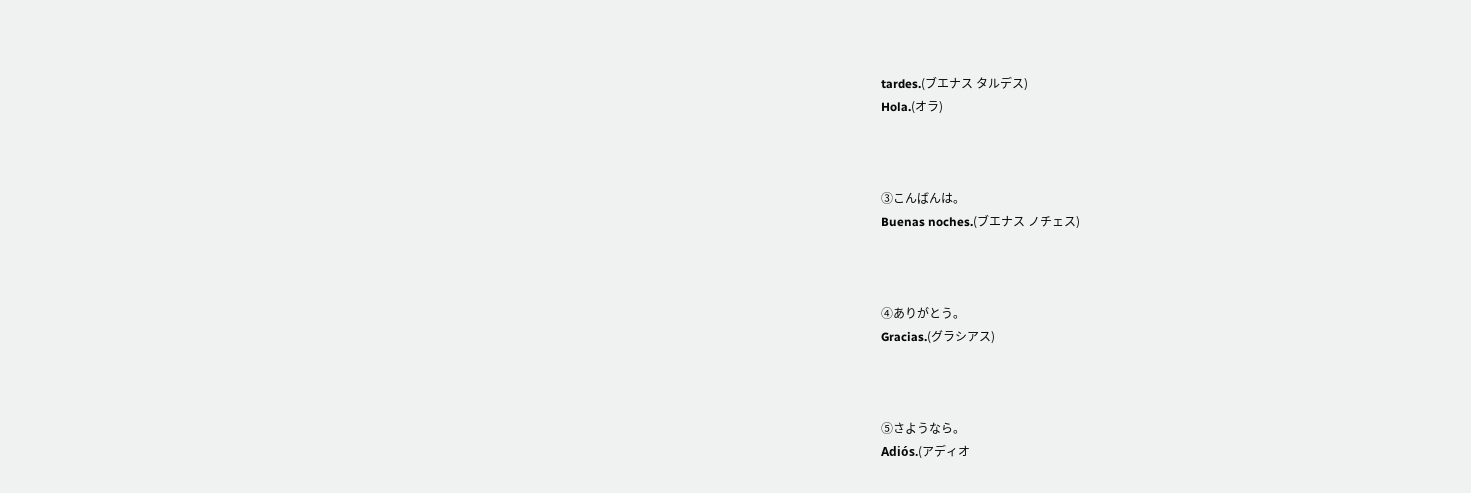tardes.(ブエナス タルデス)
Hola.(オラ)



③こんばんは。
Buenas noches.(ブエナス ノチェス)



④ありがとう。
Gracias.(グラシアス)



⑤さようなら。
Adiós.(アディオ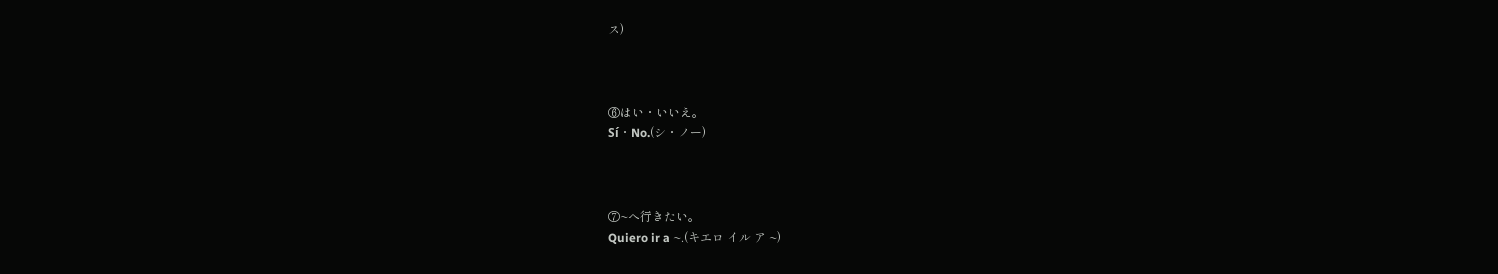ス)



⑥はい・いいえ。
Sí・No.(シ・ノー)



⑦~へ行きたい。
Quiero ir a ~.(キエロ イル ア ~)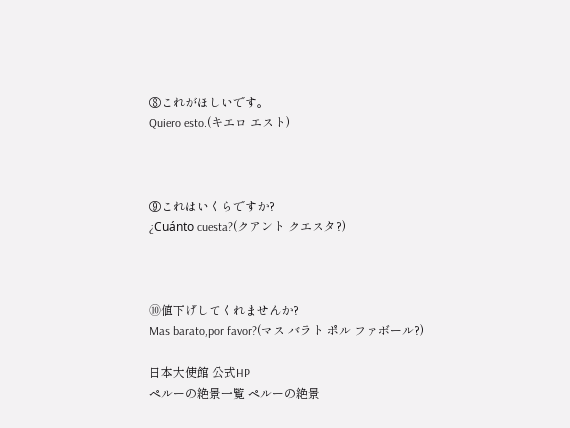⑧これがほしいです。
Quiero esto.(キエロ エスト)



⑨これはいくらですか?
¿Cuánto cuesta?(クアント クエスタ?)



⑩値下げしてくれませんか?
Mas barato,por favor?(マス バラト ポル ファボール?)

日本大使館 公式HP
ペルーの絶景一覧 ペルーの絶景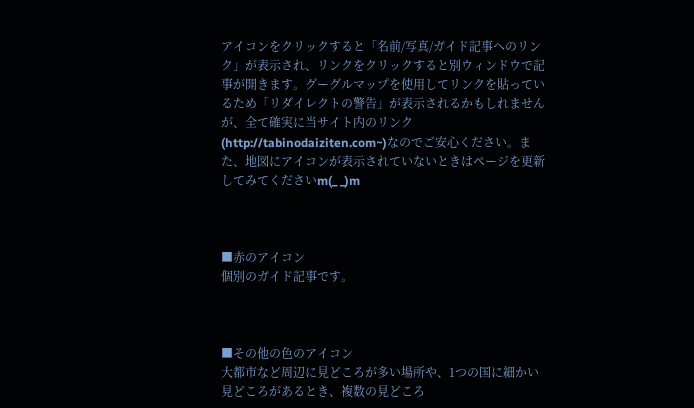アイコンをクリックすると「名前/写真/ガイド記事へのリンク」が表示され、リンクをクリックすると別ウィンドウで記事が開きます。グーグルマップを使用してリンクを貼っているため「リダイレクトの警告」が表示されるかもしれませんが、全て確実に当サイト内のリンク(http://tabinodaiziten.com~)なのでご安心ください。また、地図にアイコンが表示されていないときはページを更新してみてくださいm(_ _)m



■赤のアイコン
個別のガイド記事です。



■その他の色のアイコン
大都市など周辺に見どころが多い場所や、1つの国に細かい見どころがあるとき、複数の見どころ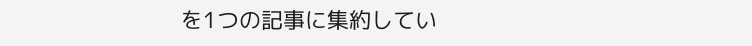を1つの記事に集約してい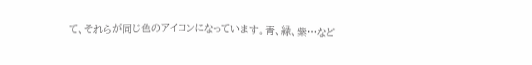て、それらが同じ色のアイコンになっています。青、緑、紫…など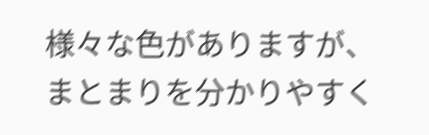様々な色がありますが、まとまりを分かりやすく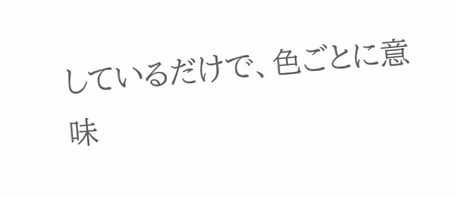しているだけで、色ごとに意味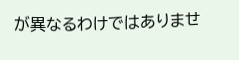が異なるわけではありませ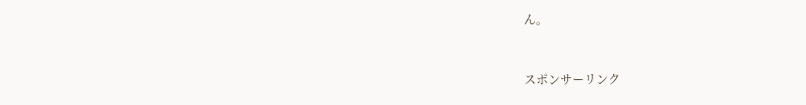ん。



スポンサーリンク